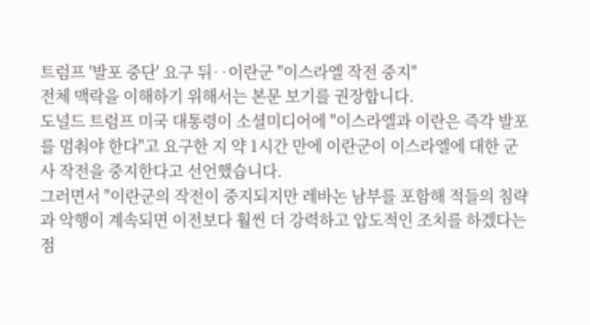트럼프 '발포 중단' 요구 뒤‥이란군 "이스라엘 작전 중지"
전체 맥락을 이해하기 위해서는 본문 보기를 권장합니다.
도널드 트럼프 미국 대통령이 소셜미디어에 "이스라엘과 이란은 즉각 발포를 멈춰야 한다"고 요구한 지 약 1시간 만에 이란군이 이스라엘에 대한 군사 작전을 중지한다고 선언했습니다.
그러면서 "이란군의 작전이 중지되지만 레바논 남부를 포함해 적들의 침략과 악행이 계속되면 이전보다 훨씬 더 강력하고 압도적인 조치를 하겠다는 점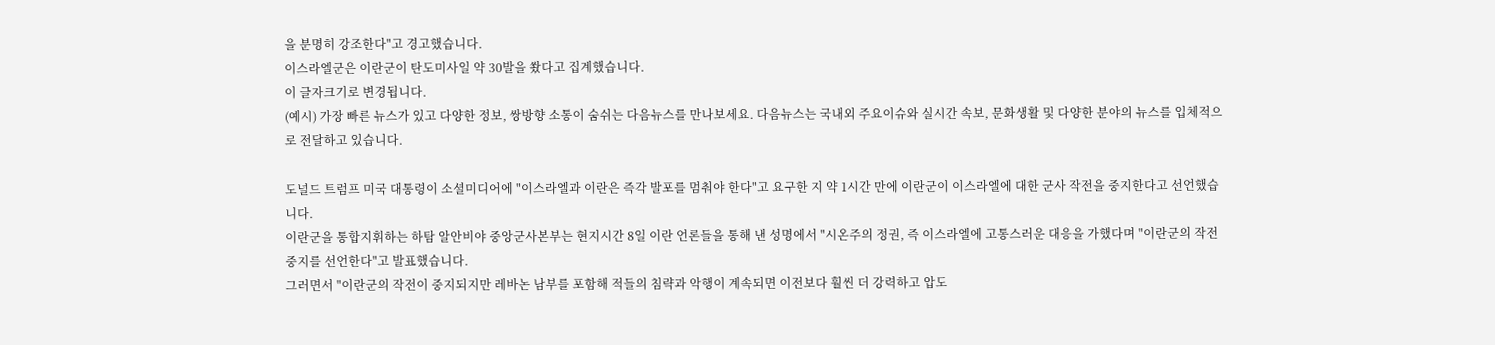을 분명히 강조한다"고 경고했습니다.
이스라엘군은 이란군이 탄도미사일 약 30발을 쐈다고 집계했습니다.
이 글자크기로 변경됩니다.
(예시) 가장 빠른 뉴스가 있고 다양한 정보, 쌍방향 소통이 숨쉬는 다음뉴스를 만나보세요. 다음뉴스는 국내외 주요이슈와 실시간 속보, 문화생활 및 다양한 분야의 뉴스를 입체적으로 전달하고 있습니다.

도널드 트럼프 미국 대통령이 소셜미디어에 "이스라엘과 이란은 즉각 발포를 멈춰야 한다"고 요구한 지 약 1시간 만에 이란군이 이스라엘에 대한 군사 작전을 중지한다고 선언했습니다.
이란군을 통합지휘하는 하탐 알안비야 중앙군사본부는 현지시간 8일 이란 언론들을 통해 낸 성명에서 "시온주의 정권, 즉 이스라엘에 고통스러운 대응을 가했다며 "이란군의 작전 중지를 선언한다"고 발표했습니다.
그러면서 "이란군의 작전이 중지되지만 레바논 남부를 포함해 적들의 침략과 악행이 계속되면 이전보다 훨씬 더 강력하고 압도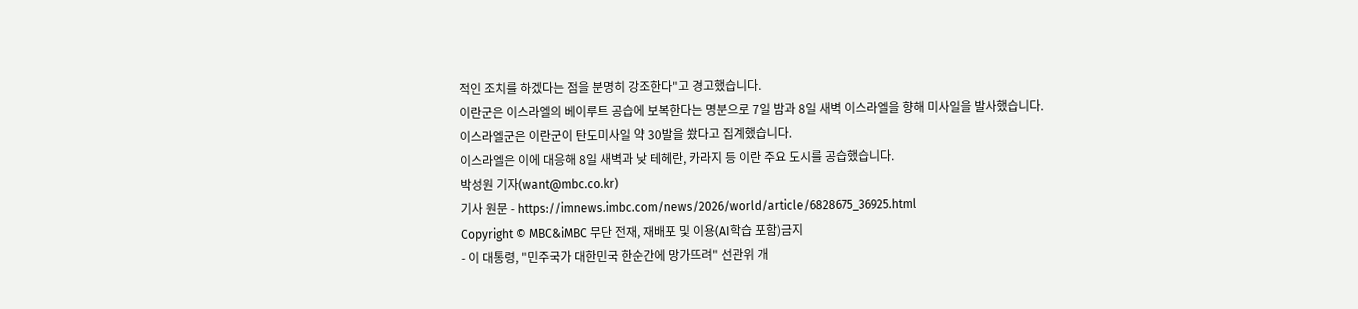적인 조치를 하겠다는 점을 분명히 강조한다"고 경고했습니다.
이란군은 이스라엘의 베이루트 공습에 보복한다는 명분으로 7일 밤과 8일 새벽 이스라엘을 향해 미사일을 발사했습니다.
이스라엘군은 이란군이 탄도미사일 약 30발을 쐈다고 집계했습니다.
이스라엘은 이에 대응해 8일 새벽과 낮 테헤란, 카라지 등 이란 주요 도시를 공습했습니다.
박성원 기자(want@mbc.co.kr)
기사 원문 - https://imnews.imbc.com/news/2026/world/article/6828675_36925.html
Copyright © MBC&iMBC 무단 전재, 재배포 및 이용(AI학습 포함)금지
- 이 대통령, "민주국가 대한민국 한순간에 망가뜨려" 선관위 개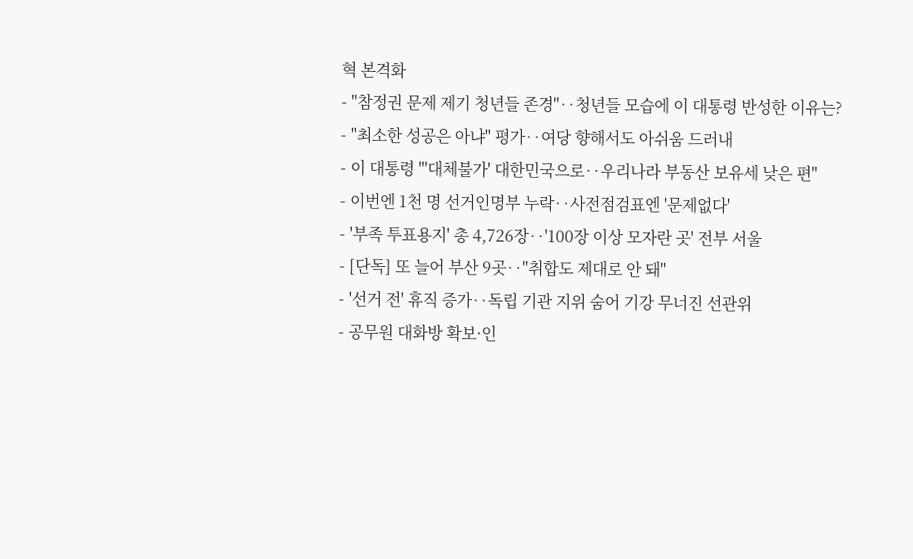혁 본격화
- "참정권 문제 제기 청년들 존경"‥청년들 모습에 이 대통령 반성한 이유는?
- "최소한 성공은 아냐" 평가‥여당 향해서도 아쉬움 드러내
- 이 대통령 "'대체불가' 대한민국으로‥우리나라 부동산 보유세 낮은 편"
- 이번엔 1천 명 선거인명부 누락‥사전점검표엔 '문제없다'
- '부족 투표용지' 총 4,726장‥'100장 이상 모자란 곳' 전부 서울
- [단독] 또 늘어 부산 9곳‥"취합도 제대로 안 돼"
- '선거 전' 휴직 증가‥독립 기관 지위 숨어 기강 무너진 선관위
- 공무원 대화방 확보·인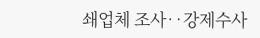쇄업체 조사‥강제수사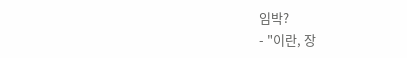임박?
- "이란, 장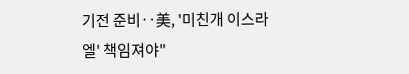기전 준비‥美, '미친개 이스라엘' 책임져야"